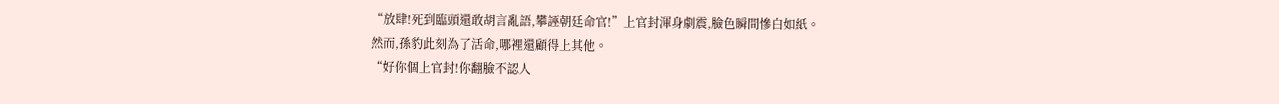“放肆!死到臨頭還敢胡言亂語,攀誣朝廷命官!”上官封渾身劇震,臉色瞬間慘白如紙。
然而,孫豹此刻為了活命,哪裡還顧得上其他。
“好你個上官封!你翻臉不認人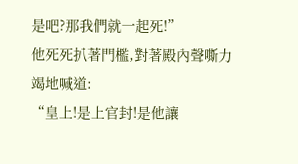是吧?那我們就一起死!”
他死死扒著門檻,對著殿內聲嘶力竭地喊道:
“皇上!是上官封!是他讓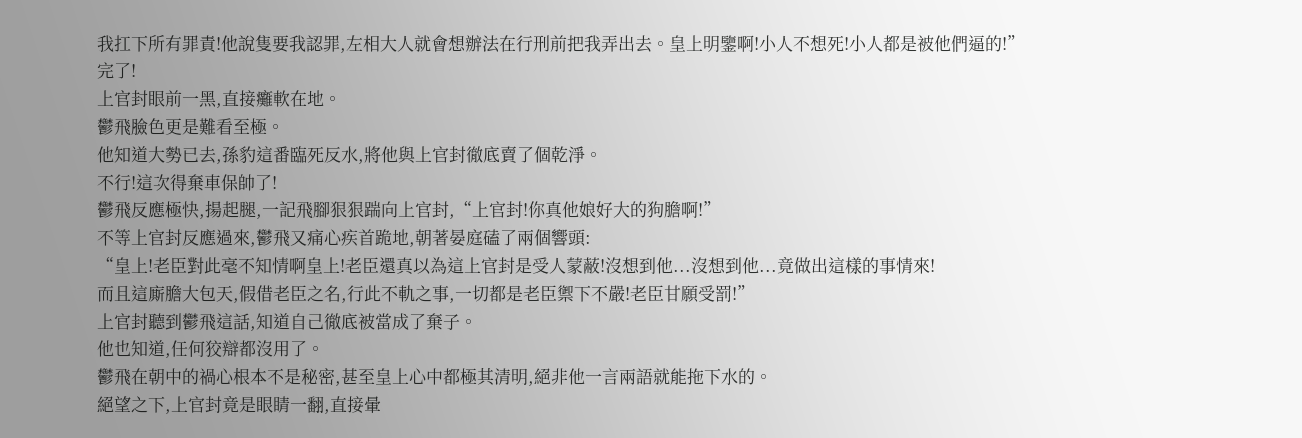我扛下所有罪責!他說隻要我認罪,左相大人就會想辦法在行刑前把我弄出去。皇上明鑒啊!小人不想死!小人都是被他們逼的!”
完了!
上官封眼前一黑,直接癱軟在地。
鬱飛臉色更是難看至極。
他知道大勢已去,孫豹這番臨死反水,將他與上官封徹底賣了個乾淨。
不行!這次得棄車保帥了!
鬱飛反應極快,揚起腿,一記飛腳狠狠踹向上官封,“上官封!你真他娘好大的狗膽啊!”
不等上官封反應過來,鬱飛又痛心疾首跪地,朝著晏庭磕了兩個響頭:
“皇上!老臣對此毫不知情啊皇上!老臣還真以為這上官封是受人蒙蔽!沒想到他...沒想到他...竟做出這樣的事情來!
而且這廝膽大包天,假借老臣之名,行此不軌之事,一切都是老臣禦下不嚴!老臣甘願受罰!”
上官封聽到鬱飛這話,知道自己徹底被當成了棄子。
他也知道,任何狡辯都沒用了。
鬱飛在朝中的禍心根本不是秘密,甚至皇上心中都極其清明,絕非他一言兩語就能拖下水的。
絕望之下,上官封竟是眼睛一翻,直接暈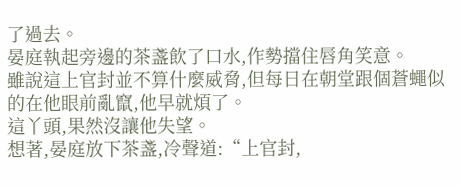了過去。
晏庭執起旁邊的茶盞飲了口水,作勢擋住唇角笑意。
雖說這上官封並不算什麼威脅,但每日在朝堂跟個蒼蠅似的在他眼前亂竄,他早就煩了。
這丫頭,果然沒讓他失望。
想著,晏庭放下茶盞,冷聲道:“上官封,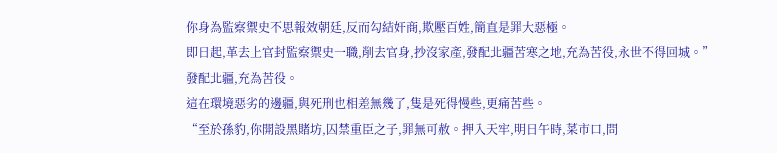你身為監察禦史不思報效朝廷,反而勾結奸商,欺壓百姓,簡直是罪大惡極。
即日起,革去上官封監察禦史一職,削去官身,抄沒家產,發配北疆苦寒之地,充為苦役,永世不得回城。”
發配北疆,充為苦役。
這在環境惡劣的邊疆,與死刑也相差無幾了,隻是死得慢些,更痛苦些。
“至於孫豹,你開設黑賭坊,囚禁重臣之子,罪無可赦。押入天牢,明日午時,菜市口,問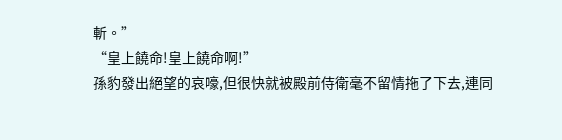斬。”
“皇上饒命!皇上饒命啊!”
孫豹發出絕望的哀嚎,但很快就被殿前侍衛毫不留情拖了下去,連同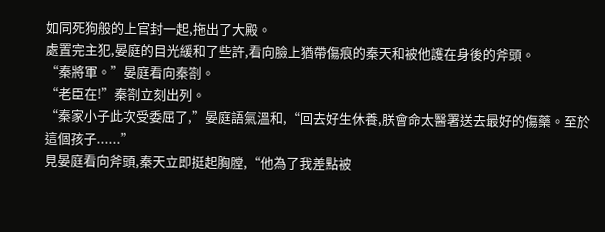如同死狗般的上官封一起,拖出了大殿。
處置完主犯,晏庭的目光緩和了些許,看向臉上猶帶傷痕的秦天和被他護在身後的斧頭。
“秦將軍。”晏庭看向秦劄。
“老臣在!”秦劄立刻出列。
“秦家小子此次受委屈了,”晏庭語氣溫和,“回去好生休養,朕會命太醫署送去最好的傷藥。至於這個孩子......”
見晏庭看向斧頭,秦天立即挺起胸膛,“他為了我差點被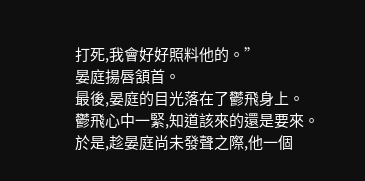打死,我會好好照料他的。”
晏庭揚唇頷首。
最後,晏庭的目光落在了鬱飛身上。
鬱飛心中一緊,知道該來的還是要來。
於是,趁晏庭尚未發聲之際,他一個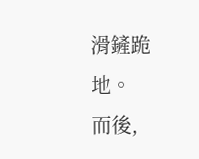滑鏟跪地。
而後,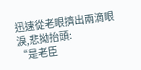迅速從老眼擠出兩滴眼淚,悲拗抬頭:
“是老臣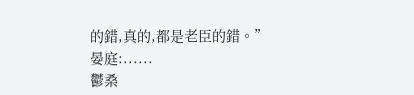的錯,真的,都是老臣的錯。”
晏庭:......
鬱桑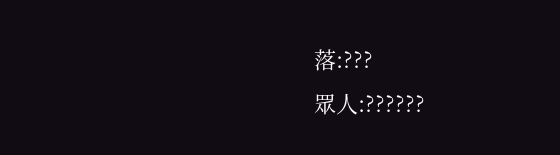落:???
眾人:??????